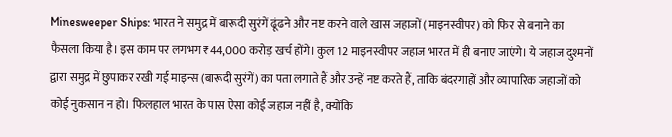Minesweeper Ships: भारत ने समुद्र में बारूदी सुरंगें ढूंढने और नष्ट करने वाले खास जहाजों (माइनस्वीपर) को फिर से बनाने का फैसला किया है। इस काम पर लगभग ₹44,000 करोड़ खर्च होंगे। कुल 12 माइनस्वीपर जहाज भारत में ही बनाए जाएंगे। ये जहाज दुश्मनों द्वारा समुद्र में छुपाकर रखी गई माइन्स (बारूदी सुरंगें) का पता लगाते हैं और उन्हें नष्ट करते हैं, ताकि बंदरगाहों और व्यापारिक जहाजों को कोई नुकसान न हो। फिलहाल भारत के पास ऐसा कोई जहाज नहीं है, क्योंकि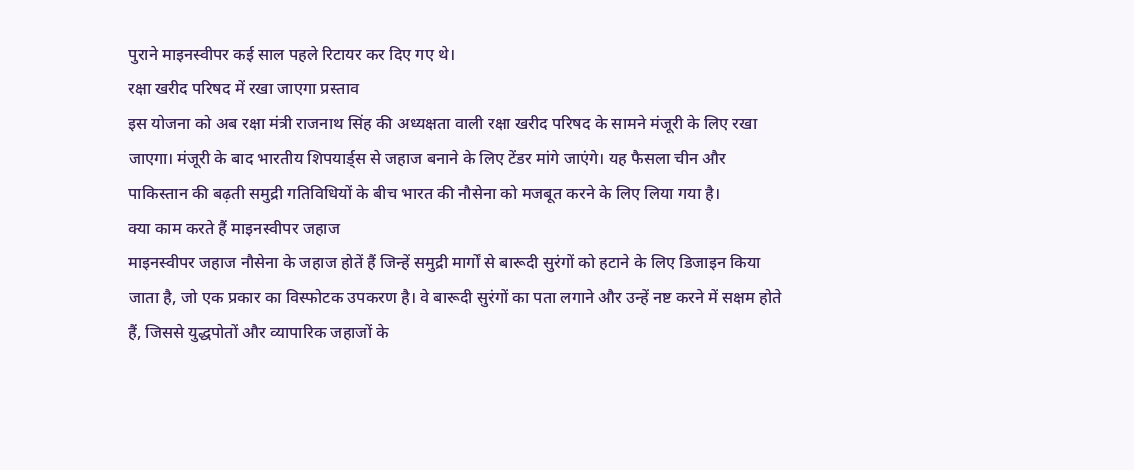पुराने माइनस्वीपर कई साल पहले रिटायर कर दिए गए थे।
रक्षा खरीद परिषद में रखा जाएगा प्रस्ताव
इस योजना को अब रक्षा मंत्री राजनाथ सिंह की अध्यक्षता वाली रक्षा खरीद परिषद के सामने मंजूरी के लिए रखा जाएगा। मंजूरी के बाद भारतीय शिपयार्ड्स से जहाज बनाने के लिए टेंडर मांगे जाएंगे। यह फैसला चीन और पाकिस्तान की बढ़ती समुद्री गतिविधियों के बीच भारत की नौसेना को मजबूत करने के लिए लिया गया है।
क्या काम करते हैं माइनस्वीपर जहाज
माइनस्वीपर जहाज नौसेना के जहाज होतें हैं जिन्हें समुद्री मार्गों से बारूदी सुरंगों को हटाने के लिए डिजाइन किया जाता है, जो एक प्रकार का विस्फोटक उपकरण है। वे बारूदी सुरंगों का पता लगाने और उन्हें नष्ट करने में सक्षम होते हैं, जिससे युद्धपोतों और व्यापारिक जहाजों के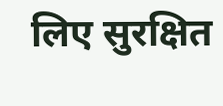लिए सुरक्षित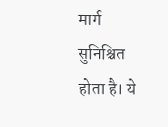मार्ग सुनिश्चित होता है। ये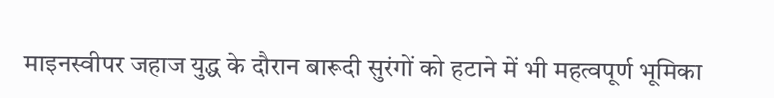माइनस्वीपर जहाज युद्ध के दौरान बारूदी सुरंगों को हटाने में भी महत्वपूर्ण भूमिका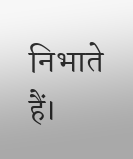निभाते हैं।